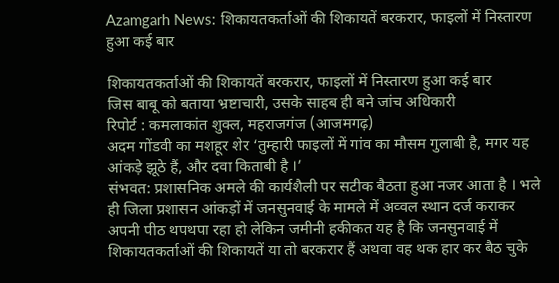Azamgarh News: शिकायतकर्ताओं की शिकायतें बरकरार, फाइलों में निस्तारण हुआ कई बार

शिकायतकर्ताओं की शिकायतें बरकरार, फाइलों में निस्तारण हुआ कई बार
जिस बाबू को बताया भ्रष्टाचारी, उसके साहब ही बने जांच अधिकारी
रिपोर्ट : कमलाकांत शुक्ल, महराजगंज (आजमगढ़)
अदम गोंडवी का मशहूर शेर ‘तुम्हारी फाइलों में गांव का मौसम गुलाबी है, मगर यह आंकड़े झूठे हैं, और दवा किताबी है ।’
संभवत: प्रशासनिक अमले की कार्यशैली पर सटीक बैठता हुआ नजर आता है । भले ही जिला प्रशासन आंकड़ों में जनसुनवाई के मामले में अव्वल स्थान दर्ज कराकर अपनी पीठ थपथपा रहा हो लेकिन जमीनी हकीकत यह है कि जनसुनवाई में शिकायतकर्ताओं की शिकायतें या तो बरकरार हैं अथवा वह थक हार कर बैठ चुके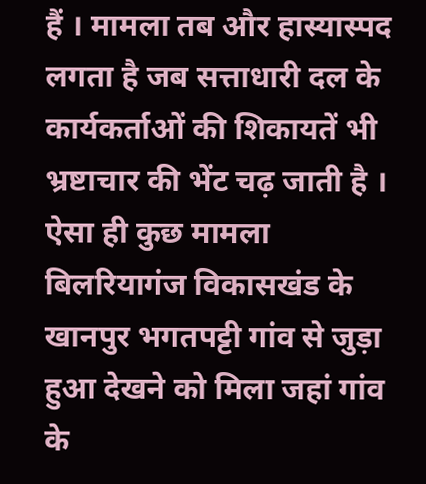हैं । मामला तब और हास्यास्पद लगता है जब सत्ताधारी दल के कार्यकर्ताओं की शिकायतें भी भ्रष्टाचार की भेंट चढ़ जाती है । ऐसा ही कुछ मामला बिलरियागंज विकासखंड के खानपुर भगतपट्टी गांव से जुड़ा हुआ देखने को मिला जहां गांव के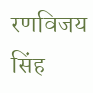रणविजय सिंह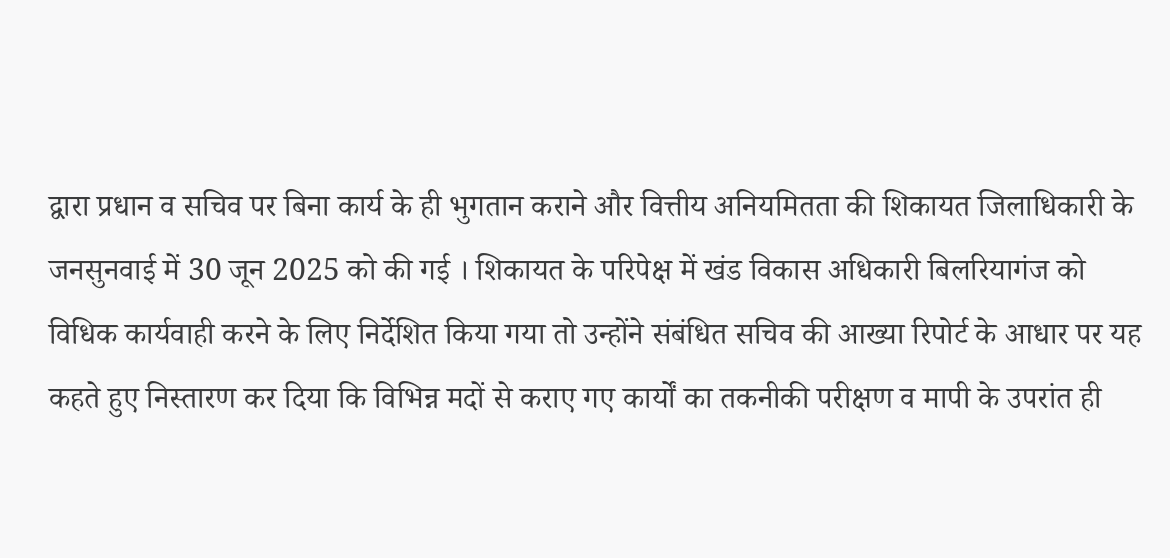द्वारा प्रधान व सचिव पर बिना कार्य के ही भुगतान कराने और वित्तीय अनियमितता की शिकायत जिलाधिकारी के जनसुनवाई में 30 जून 2025 को की गई । शिकायत के परिपेक्ष में खंड विकास अधिकारी बिलरियागंज को विधिक कार्यवाही करने के लिए निर्देशित किया गया तो उन्होंने संबंधित सचिव की आख्या रिपोर्ट के आधार पर यह कहते हुए निस्तारण कर दिया कि विभिन्न मदों से कराए गए कार्यों का तकनीकी परीक्षण व मापी के उपरांत ही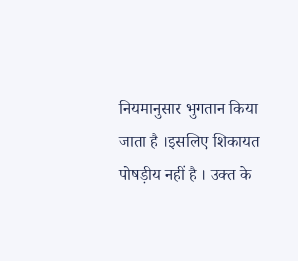नियमानुसार भुगतान किया जाता है ।इसलिए शिकायत पोषड़ीय नहीं है । उक्त के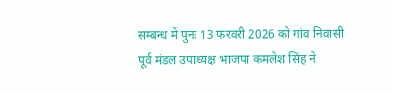सम्बन्ध में पुनः 13 फरवरी 2026 को गांव निवासी पूर्व मंडल उपाध्यक्ष भाजपा कमलेश सिंह ने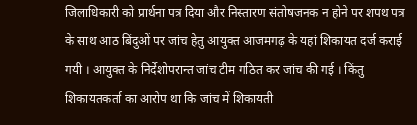जिलाधिकारी को प्रार्थना पत्र दिया और निस्तारण संतोषजनक न होने पर शपथ पत्र के साथ आठ बिंदुओं पर जांच हेतु आयुक्त आजमगढ़ के यहां शिकायत दर्ज कराई गयी । आयुक्त के निर्देशोपरान्त जांच टीम गठित कर जांच की गई । किंतु शिकायतकर्ता का आरोप था कि जांच में शिकायती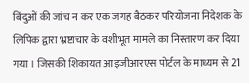बिंदुओं की जांच न कर एक जगह बैठकर परियोजना निदेशक के लिपिक द्वारा भ्रष्टाचार के वशीभूत मामले का निस्तारण कर दिया गया । जिसकी शिकायत आइजीआरएस पोर्टल के माध्यम से 21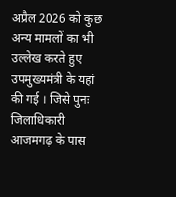अप्रैल 2026 को कुछ अन्य मामलों का भी उल्लेख करते हुए उपमुख्यमंत्री के यहां की गई । जिसे पुनः जिलाधिकारी आजमगढ़ के पास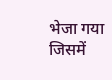भेजा गया जिसमें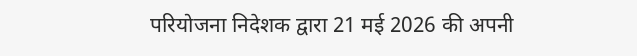परियोजना निदेशक द्वारा 21 मई 2026 की अपनी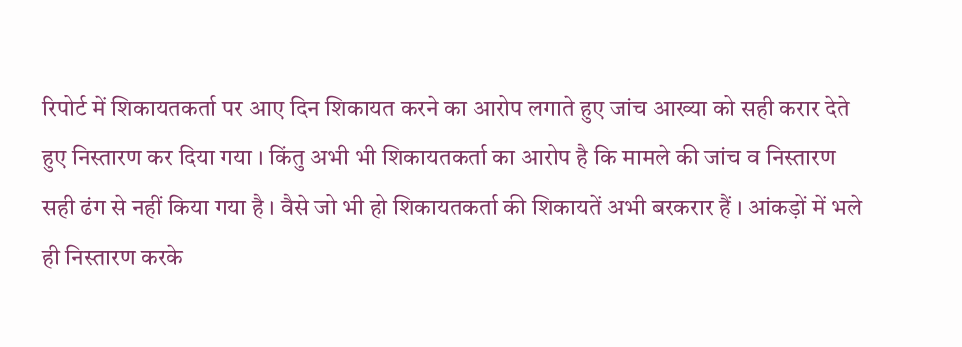रिपोर्ट में शिकायतकर्ता पर आए दिन शिकायत करने का आरोप लगाते हुए जांच आख्या को सही करार देते हुए निस्तारण कर दिया गया । किंतु अभी भी शिकायतकर्ता का आरोप है कि मामले की जांच व निस्तारण सही ढंग से नहीं किया गया है । वैसे जो भी हो शिकायतकर्ता की शिकायतें अभी बरकरार हैं । आंकड़ों में भले ही निस्तारण करके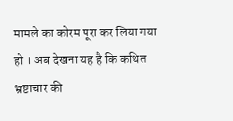मामले का कोरम पूरा कर लिया गया हो । अब देखना यह है कि कथित भ्रष्टाचार की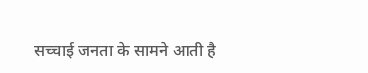सच्चाई जनता के सामने आती है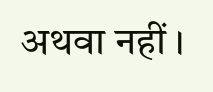अथवा नहीं ।